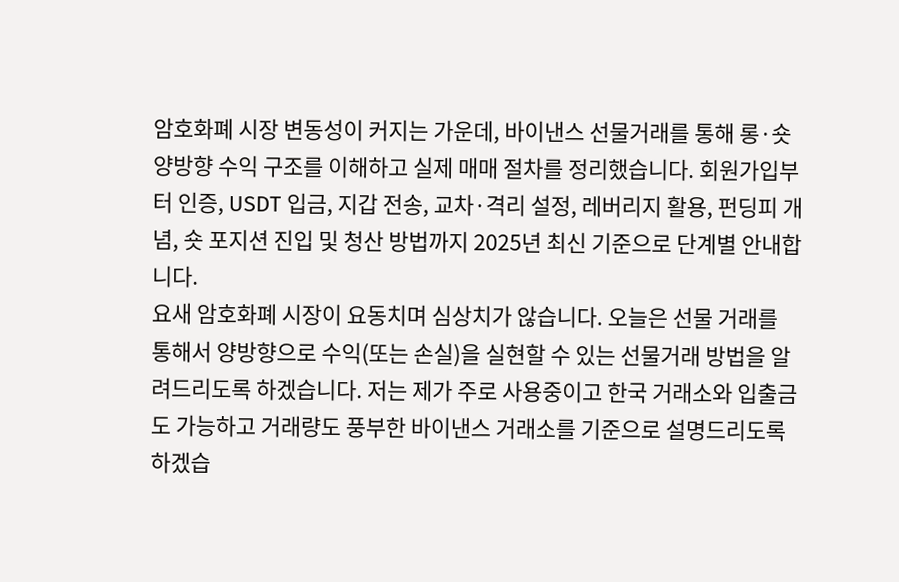암호화폐 시장 변동성이 커지는 가운데, 바이낸스 선물거래를 통해 롱·숏 양방향 수익 구조를 이해하고 실제 매매 절차를 정리했습니다. 회원가입부터 인증, USDT 입금, 지갑 전송, 교차·격리 설정, 레버리지 활용, 펀딩피 개념, 숏 포지션 진입 및 청산 방법까지 2025년 최신 기준으로 단계별 안내합니다.
요새 암호화폐 시장이 요동치며 심상치가 않습니다. 오늘은 선물 거래를 통해서 양방향으로 수익(또는 손실)을 실현할 수 있는 선물거래 방법을 알려드리도록 하겠습니다. 저는 제가 주로 사용중이고 한국 거래소와 입출금도 가능하고 거래량도 풍부한 바이낸스 거래소를 기준으로 설명드리도록 하겠습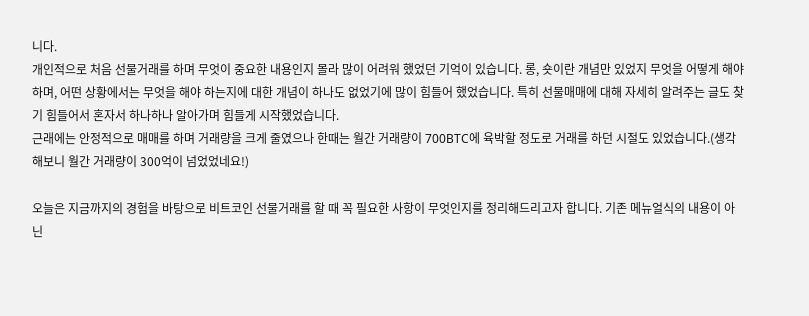니다.
개인적으로 처음 선물거래를 하며 무엇이 중요한 내용인지 몰라 많이 어려워 했었던 기억이 있습니다. 롱, 숏이란 개념만 있었지 무엇을 어떻게 해야 하며, 어떤 상황에서는 무엇을 해야 하는지에 대한 개념이 하나도 없었기에 많이 힘들어 했었습니다. 특히 선물매매에 대해 자세히 알려주는 글도 찾기 힘들어서 혼자서 하나하나 알아가며 힘들게 시작했었습니다.
근래에는 안정적으로 매매를 하며 거래량을 크게 줄였으나 한때는 월간 거래량이 700BTC에 육박할 정도로 거래를 하던 시절도 있었습니다.(생각해보니 월간 거래량이 300억이 넘었었네요!)

오늘은 지금까지의 경험을 바탕으로 비트코인 선물거래를 할 때 꼭 필요한 사항이 무엇인지를 정리해드리고자 합니다. 기존 메뉴얼식의 내용이 아닌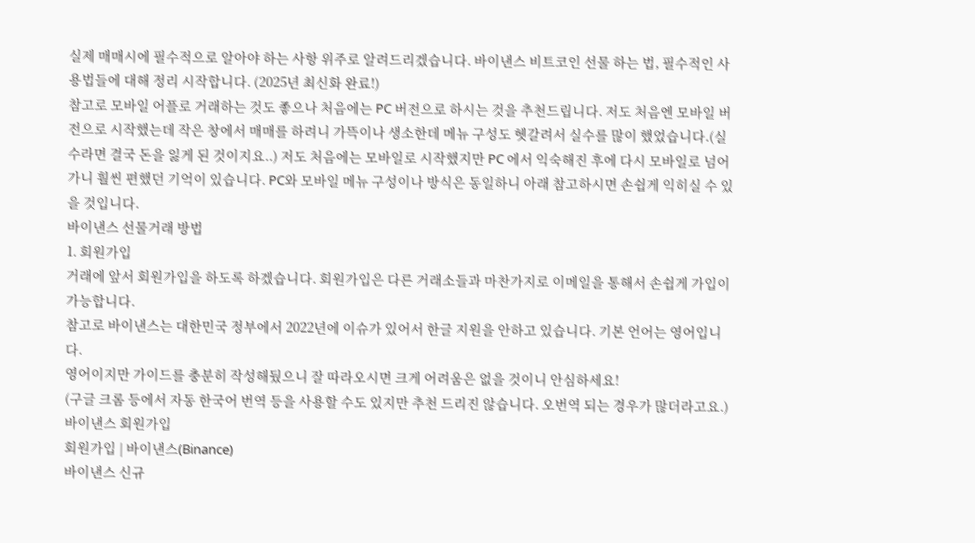실제 매매시에 필수적으로 알아야 하는 사항 위주로 알려드리겠습니다. 바이낸스 비트코인 선물 하는 법, 필수적인 사용법들에 대해 정리 시작합니다. (2025년 최신화 완료!)
참고로 모바일 어플로 거래하는 것도 좋으나 처음에는 PC 버전으로 하시는 것을 추천드립니다. 저도 처음엔 모바일 버전으로 시작했는데 작은 창에서 매매를 하려니 가뜩이나 생소한데 메뉴 구성도 헷갈려서 실수를 많이 했었습니다.(실수라면 결국 돈을 잃게 된 것이지요..) 저도 처음에는 모바일로 시작했지만 PC 에서 익숙해진 후에 다시 모바일로 넘어가니 훨씬 편했던 기억이 있습니다. PC와 모바일 메뉴 구성이나 방식은 동일하니 아래 참고하시면 손쉽게 익히실 수 있을 것입니다.
바이낸스 선물거래 방법
1. 회원가입
거래에 앞서 회원가입을 하도록 하겠습니다. 회원가입은 다른 거래소들과 마찬가지로 이메일을 통해서 손쉽게 가입이 가능합니다.
참고로 바이낸스는 대한민국 정부에서 2022년에 이슈가 있어서 한글 지원을 안하고 있습니다. 기본 언어는 영어입니다.
영어이지만 가이드를 충분히 작성해뒀으니 잘 따라오시면 크게 어려움은 없을 것이니 안심하세요!
(구글 크롬 등에서 자동 한국어 번역 등을 사용할 수도 있지만 추천 드리진 않습니다. 오번역 되는 경우가 많더라고요.)
바이낸스 회원가입
회원가입 | 바이낸스(Binance)
바이낸스 신규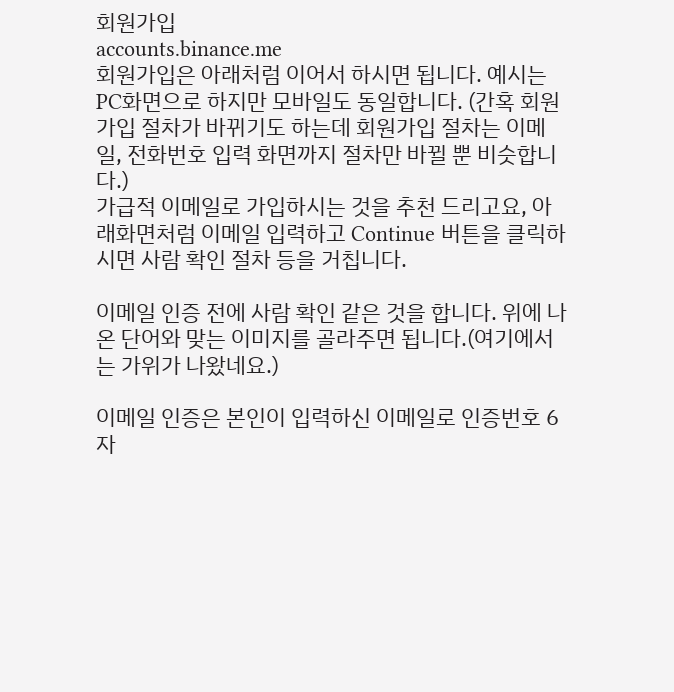회원가입
accounts.binance.me
회원가입은 아래처럼 이어서 하시면 됩니다. 예시는 PC화면으로 하지만 모바일도 동일합니다. (간혹 회원가입 절차가 바뀌기도 하는데 회원가입 절차는 이메일, 전화번호 입력 화면까지 절차만 바뀔 뿐 비슷합니다.)
가급적 이메일로 가입하시는 것을 추천 드리고요, 아래화면처럼 이메일 입력하고 Continue 버튼을 클릭하시면 사람 확인 절차 등을 거칩니다.

이메일 인증 전에 사람 확인 같은 것을 합니다. 위에 나온 단어와 맞는 이미지를 골라주면 됩니다.(여기에서는 가위가 나왔네요.)

이메일 인증은 본인이 입력하신 이메일로 인증번호 6자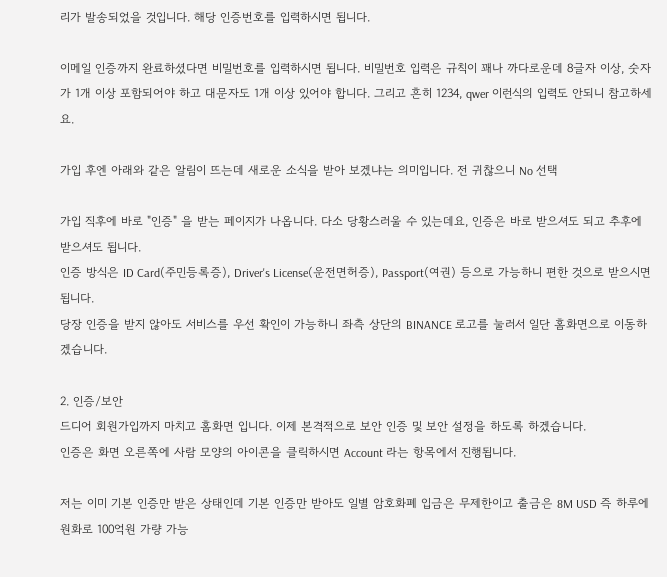리가 발송되었을 것입니다. 해당 인증번호를 입력하시면 됩니다.

이메일 인증까지 완료하셨다면 비밀번호를 입력하시면 됩니다. 비밀번호 입력은 규칙이 꽤나 까다로운데 8글자 이상, 숫자가 1개 이상 포함되어야 하고 대문자도 1개 이상 있어야 합니다. 그리고 흔히 1234, qwer 이런식의 입력도 안되니 참고하세요.

가입 후엔 아래와 같은 알림이 뜨는데 새로운 소식을 받아 보겠냐는 의미입니다. 전 귀찮으니 No 선택

가입 직후에 바로 "인증" 을 받는 페이지가 나옵니다. 다소 당황스러울 수 있는데요, 인증은 바로 받으셔도 되고 추후에 받으셔도 됩니다.
인증 방식은 ID Card(주민등록증), Driver's License(운전면허증), Passport(여권) 등으로 가능하니 편한 것으로 받으시면 됩니다.
당장 인증을 받지 않아도 서비스를 우선 확인이 가능하니 좌측 상단의 BINANCE 로고를 눌러서 일단 홈화면으로 이동하겠습니다.

2. 인증/보안
드디어 회원가입까지 마치고 홈화면 입니다. 이제 본격적으로 보안 인증 및 보안 설정을 하도록 하겠습니다.
인증은 화면 오른쪽에 사람 모양의 아이콘을 클릭하시면 Account 라는 항목에서 진행됩니다.

저는 이미 기본 인증만 받은 상태인데 기본 인증만 받아도 일별 암호화폐 입금은 무제한이고 출금은 8M USD 즉 하루에 원화로 100억원 가량 가능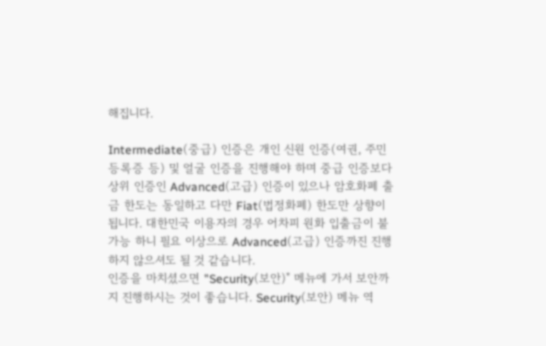해집니다.

Intermediate(중급) 인증은 개인 신원 인증(여권, 주민등록증 등) 및 얼굴 인증을 진행해야 하며 중급 인증보다 상위 인증인 Advanced(고급) 인증이 있으나 암호화폐 출금 한도는 동일하고 다만 Fiat(법정화폐) 한도만 상향이 됩니다. 대한민국 이용자의 경우 어차피 원화 입출금이 불가능 하니 필요 이상으로 Advanced(고급) 인증까진 진행하지 않으셔도 될 것 같습니다.
인증을 마치셨으면 "Security(보안)" 메뉴에 가서 보안까지 진행하시는 것이 좋습니다. Security(보안) 메뉴 역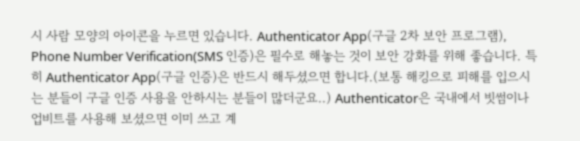시 사람 모양의 아이콘을 누르면 있습니다. Authenticator App(구글 2차 보안 프로그램), Phone Number Verification(SMS 인증)은 필수로 해놓는 것이 보안 강화를 위해 좋습니다. 특히 Authenticator App(구글 인증)은 반드시 해두셨으면 합니다.(보통 해킹으로 피해를 입으시는 분들이 구글 인증 사용을 안하시는 분들이 많더군요..) Authenticator은 국내에서 빗썸이나 업비트를 사용해 보셨으면 이미 쓰고 계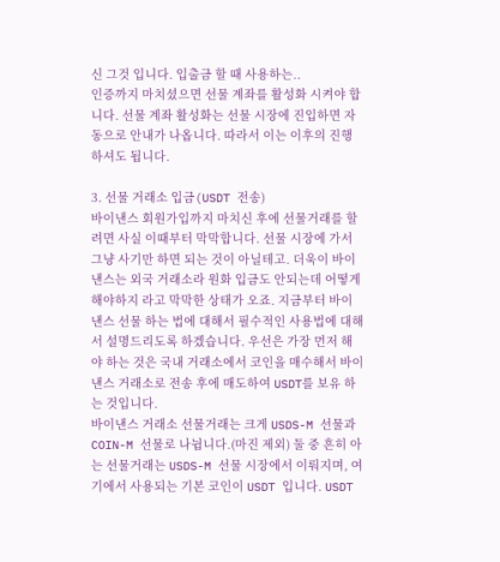신 그것 입니다. 입출금 할 때 사용하는..
인증까지 마치셨으면 선물 계좌를 활성화 시켜야 합니다. 선물 계좌 활성화는 선물 시장에 진입하면 자동으로 안내가 나옵니다. 따라서 이는 이후의 진행하셔도 됩니다.

3. 선물 거래소 입금(USDT 전송)
바이낸스 회원가입까지 마치신 후에 선물거래를 할려면 사실 이때부터 막막합니다. 선물 시장에 가서 그냥 사기만 하면 되는 것이 아닐테고. 더욱이 바이낸스는 외국 거래소라 원화 입금도 안되는데 어떻게 해야하지 라고 막막한 상태가 오죠. 지금부터 바이낸스 선물 하는 법에 대해서 필수적인 사용법에 대해서 설명드리도록 하겠습니다. 우선은 가장 먼저 해야 하는 것은 국내 거래소에서 코인을 매수해서 바이낸스 거래소로 전송 후에 매도하여 USDT를 보유 하는 것입니다.
바이낸스 거래소 선물거래는 크게 USDS-M 선물과 COIN-M 선물로 나뉩니다.(마진 제외) 둘 중 흔히 아는 선물거래는 USDS-M 선물 시장에서 이뤄지며, 여기에서 사용되는 기본 코인이 USDT 입니다. USDT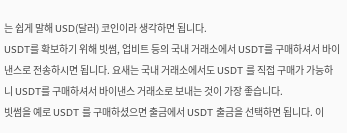는 쉽게 말해 USD(달러) 코인이라 생각하면 됩니다.
USDT를 확보하기 위해 빗썸, 업비트 등의 국내 거래소에서 USDT를 구매하셔서 바이낸스로 전송하시면 됩니다. 요새는 국내 거래소에서도 USDT 를 직접 구매가 가능하니 USDT를 구매하셔서 바이낸스 거래소로 보내는 것이 가장 좋습니다.
빗썸을 예로 USDT 를 구매하셨으면 출금에서 USDT 출금을 선택하면 됩니다. 이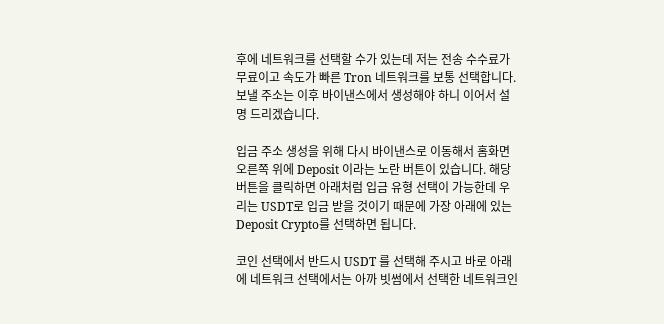후에 네트워크를 선택할 수가 있는데 저는 전송 수수료가 무료이고 속도가 빠른 Tron 네트워크를 보통 선택합니다. 보낼 주소는 이후 바이낸스에서 생성해야 하니 이어서 설명 드리겠습니다.

입금 주소 생성을 위해 다시 바이낸스로 이동해서 홈화면 오른쪽 위에 Deposit 이라는 노란 버튼이 있습니다. 해당 버튼을 클릭하면 아래처럼 입금 유형 선택이 가능한데 우리는 USDT로 입금 받을 것이기 때문에 가장 아래에 있는 Deposit Crypto를 선택하면 됩니다.

코인 선택에서 반드시 USDT 를 선택해 주시고 바로 아래에 네트워크 선택에서는 아까 빗썸에서 선택한 네트워크인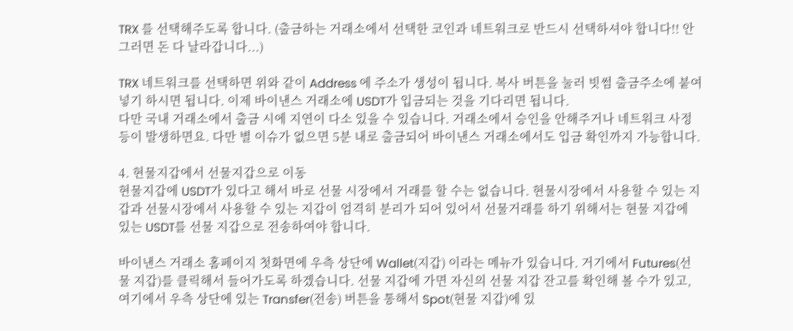TRX 를 선택해주도록 합니다. (출금하는 거래소에서 선택한 코인과 네트워크로 반드시 선택하셔야 합니다!! 안그러면 돈 다 날라갑니다...)

TRX 네트워크를 선택하면 위와 같이 Address 에 주소가 생성이 됩니다. 복사 버튼을 눌러 빗썸 출금주소에 붙여넣기 하시면 됩니다. 이제 바이낸스 거래소에 USDT가 입금되는 것을 기다리면 됩니다.
다만 국내 거래소에서 출금 시에 지연이 다소 있을 수 있습니다. 거래소에서 승인을 안해주거나 네트워크 사정 등이 발생하면요. 다만 별 이슈가 없으면 5분 내로 출금되어 바이낸스 거래소에서도 입금 확인까지 가능합니다.

4. 현물지갑에서 선물지갑으로 이동
현물지갑에 USDT가 있다고 해서 바로 선물 시장에서 거래를 할 수는 없습니다. 현물시장에서 사용할 수 있는 지갑과 선물시장에서 사용할 수 있는 지갑이 엄격히 분리가 되어 있어서 선물거래를 하기 위해서는 현물 지갑에 있는 USDT를 선물 지갑으로 전송하여야 합니다.

바이낸스 거래소 홈페이지 첫화면에 우측 상단에 Wallet(지갑) 이라는 메뉴가 있습니다. 거기에서 Futures(선물 지갑)를 클릭해서 들어가도록 하겠습니다. 선물 지갑에 가면 자신의 선물 지갑 잔고를 확인해 볼 수가 있고, 여기에서 우측 상단에 있는 Transfer(전송) 버튼을 통해서 Spot(현물 지갑)에 있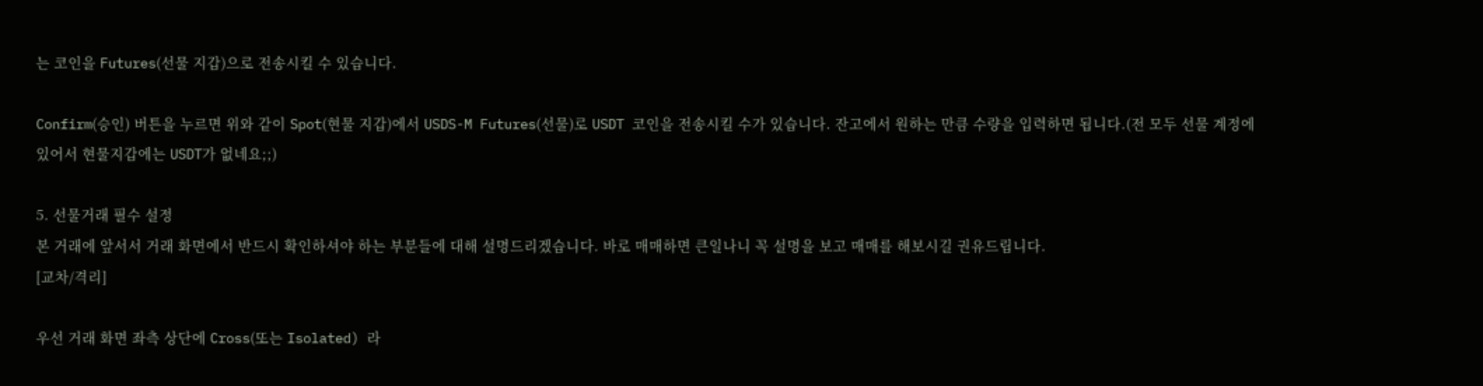는 코인을 Futures(선물 지갑)으로 전송시킬 수 있습니다.

Confirm(승인) 버튼을 누르면 위와 같이 Spot(현물 지갑)에서 USDS-M Futures(선물)로 USDT 코인을 전송시킬 수가 있습니다. 잔고에서 원하는 만큼 수량을 입력하면 됩니다.(전 모두 선물 계정에 있어서 현물지갑에는 USDT가 없네요;;)

5. 선물거래 필수 설정
본 거래에 앞서서 거래 화면에서 반드시 확인하셔야 하는 부분들에 대해 설명드리겠습니다. 바로 매매하면 큰일나니 꼭 설명을 보고 매매를 해보시길 권유드립니다.
[교차/격리]

우선 거래 화면 좌측 상단에 Cross(또는 Isolated) 라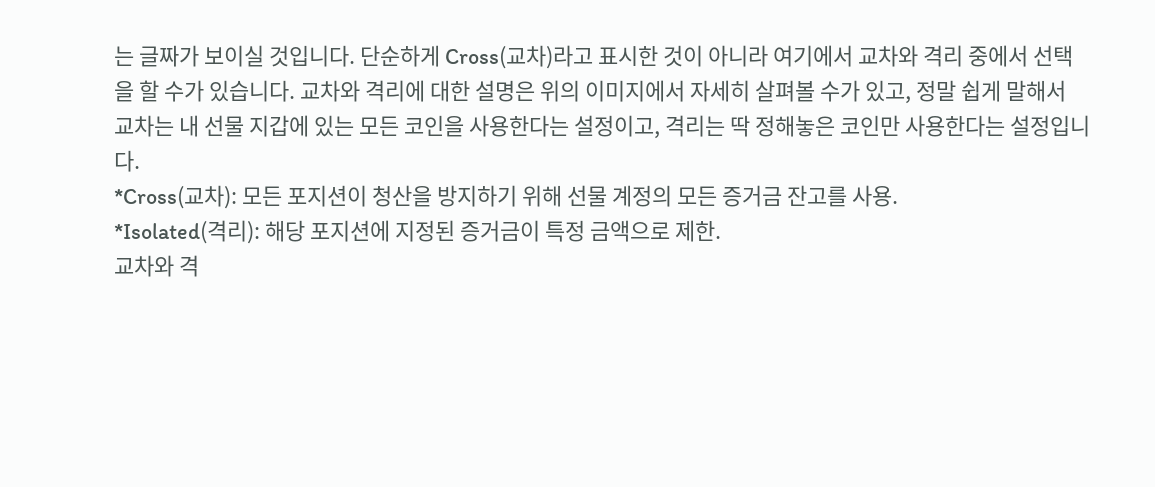는 글짜가 보이실 것입니다. 단순하게 Cross(교차)라고 표시한 것이 아니라 여기에서 교차와 격리 중에서 선택을 할 수가 있습니다. 교차와 격리에 대한 설명은 위의 이미지에서 자세히 살펴볼 수가 있고, 정말 쉽게 말해서 교차는 내 선물 지갑에 있는 모든 코인을 사용한다는 설정이고, 격리는 딱 정해놓은 코인만 사용한다는 설정입니다.
*Cross(교차): 모든 포지션이 청산을 방지하기 위해 선물 계정의 모든 증거금 잔고를 사용.
*Isolated(격리): 해당 포지션에 지정된 증거금이 특정 금액으로 제한.
교차와 격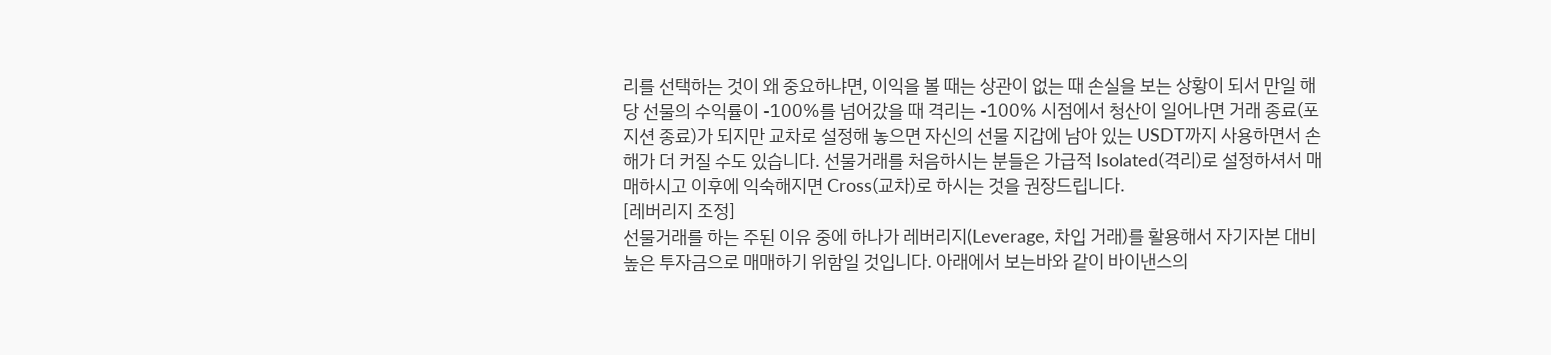리를 선택하는 것이 왜 중요하냐면, 이익을 볼 때는 상관이 없는 때 손실을 보는 상황이 되서 만일 해당 선물의 수익률이 -100%를 넘어갔을 때 격리는 -100% 시점에서 청산이 일어나면 거래 종료(포지션 종료)가 되지만 교차로 설정해 놓으면 자신의 선물 지갑에 남아 있는 USDT까지 사용하면서 손해가 더 커질 수도 있습니다. 선물거래를 처음하시는 분들은 가급적 Isolated(격리)로 설정하셔서 매매하시고 이후에 익숙해지면 Cross(교차)로 하시는 것을 권장드립니다.
[레버리지 조정]
선물거래를 하는 주된 이유 중에 하나가 레버리지(Leverage, 차입 거래)를 활용해서 자기자본 대비 높은 투자금으로 매매하기 위함일 것입니다. 아래에서 보는바와 같이 바이낸스의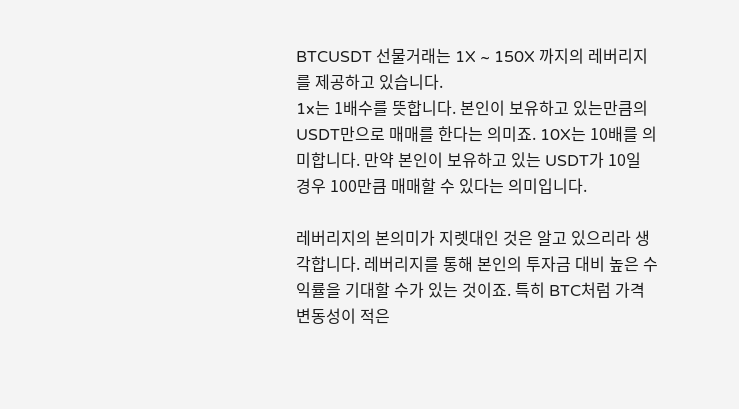BTCUSDT 선물거래는 1X ~ 150X 까지의 레버리지를 제공하고 있습니다.
1x는 1배수를 뜻합니다. 본인이 보유하고 있는만큼의 USDT만으로 매매를 한다는 의미죠. 10X는 10배를 의미합니다. 만약 본인이 보유하고 있는 USDT가 10일 경우 100만큼 매매할 수 있다는 의미입니다.

레버리지의 본의미가 지렛대인 것은 알고 있으리라 생각합니다. 레버리지를 통해 본인의 투자금 대비 높은 수익률을 기대할 수가 있는 것이죠. 특히 BTC처럼 가격 변동성이 적은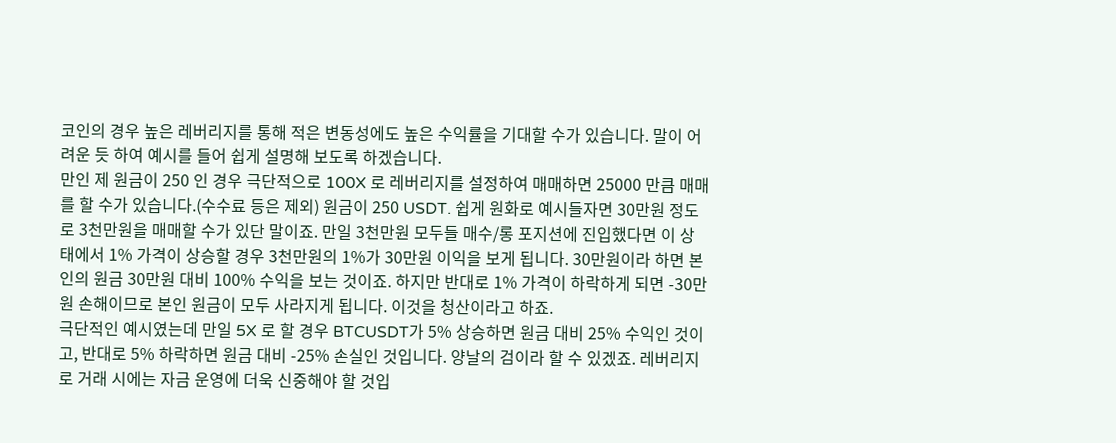코인의 경우 높은 레버리지를 통해 적은 변동성에도 높은 수익률을 기대할 수가 있습니다. 말이 어려운 듯 하여 예시를 들어 쉽게 설명해 보도록 하겠습니다.
만인 제 원금이 250 인 경우 극단적으로 100X 로 레버리지를 설정하여 매매하면 25000 만큼 매매를 할 수가 있습니다.(수수료 등은 제외) 원금이 250 USDT. 쉽게 원화로 예시들자면 30만원 정도로 3천만원을 매매할 수가 있단 말이죠. 만일 3천만원 모두들 매수/롱 포지션에 진입했다면 이 상태에서 1% 가격이 상승할 경우 3천만원의 1%가 30만원 이익을 보게 됩니다. 30만원이라 하면 본인의 원금 30만원 대비 100% 수익을 보는 것이죠. 하지만 반대로 1% 가격이 하락하게 되면 -30만원 손해이므로 본인 원금이 모두 사라지게 됩니다. 이것을 청산이라고 하죠.
극단적인 예시였는데 만일 5X 로 할 경우 BTCUSDT가 5% 상승하면 원금 대비 25% 수익인 것이고, 반대로 5% 하락하면 원금 대비 -25% 손실인 것입니다. 양날의 검이라 할 수 있겠죠. 레버리지로 거래 시에는 자금 운영에 더욱 신중해야 할 것입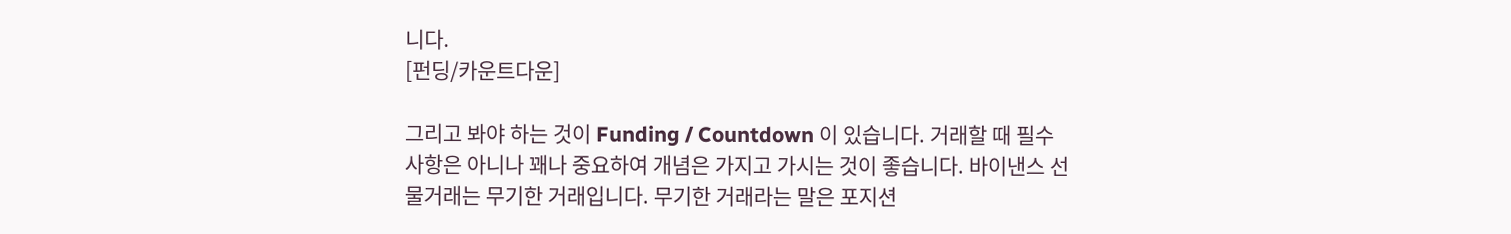니다.
[펀딩/카운트다운]

그리고 봐야 하는 것이 Funding / Countdown 이 있습니다. 거래할 때 필수 사항은 아니나 꽤나 중요하여 개념은 가지고 가시는 것이 좋습니다. 바이낸스 선물거래는 무기한 거래입니다. 무기한 거래라는 말은 포지션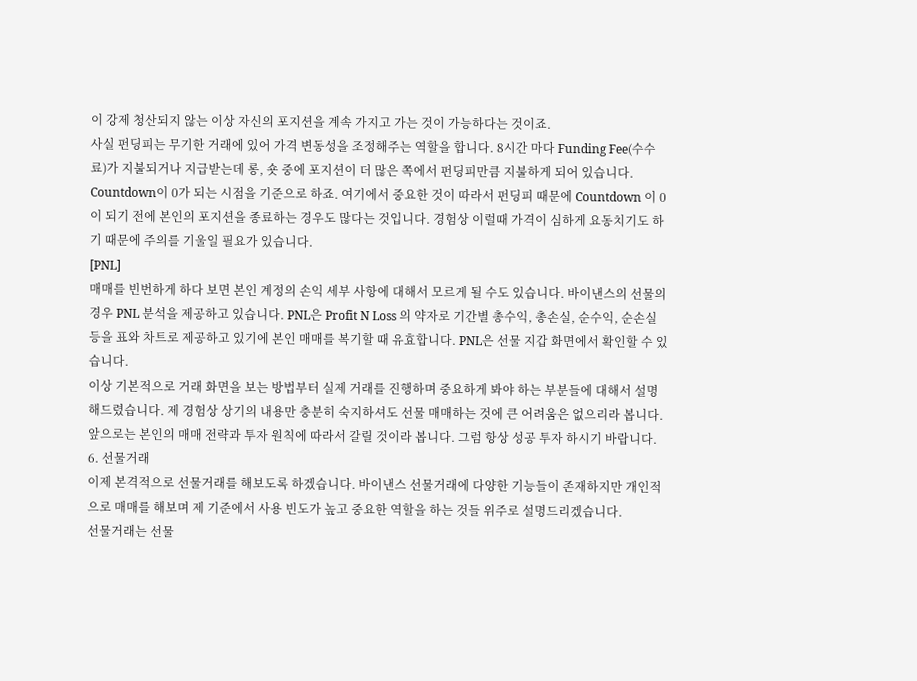이 강제 청산되지 않는 이상 자신의 포지션을 계속 가지고 가는 것이 가능하다는 것이죠.
사실 펀딩피는 무기한 거래에 있어 가격 변동성을 조정해주는 역할을 합니다. 8시간 마다 Funding Fee(수수료)가 지불되거나 지급받는데 롱, 숏 중에 포지션이 더 많은 쪽에서 펀딩피만큼 지불하게 되어 있습니다. Countdown이 0가 되는 시점을 기준으로 하죠. 여기에서 중요한 것이 따라서 펀딩피 때문에 Countdown 이 0이 되기 전에 본인의 포지션을 종료하는 경우도 많다는 것입니다. 경험상 이럴때 가격이 심하게 요동치기도 하기 때문에 주의를 기울일 필요가 있습니다.
[PNL]
매매를 빈번하게 하다 보면 본인 계정의 손익 세부 사항에 대해서 모르게 될 수도 있습니다. 바이낸스의 선물의 경우 PNL 분석을 제공하고 있습니다. PNL은 Profit N Loss 의 약자로 기간별 총수익, 총손실, 순수익, 순손실 등을 표와 차트로 제공하고 있기에 본인 매매를 복기할 때 유효합니다. PNL은 선물 지갑 화면에서 확인할 수 있습니다.
이상 기본적으로 거래 화면을 보는 방법부터 실제 거래를 진행하며 중요하게 봐야 하는 부분들에 대해서 설명해드렸습니다. 제 경험상 상기의 내용만 충분히 숙지하셔도 선물 매매하는 것에 큰 어려움은 없으리라 봅니다. 앞으로는 본인의 매매 전략과 투자 원칙에 따라서 갈릴 것이라 봅니다. 그럼 항상 성공 투자 하시기 바랍니다.
6. 선물거래
이제 본격적으로 선물거래를 해보도록 하겠습니다. 바이낸스 선물거래에 다양한 기능들이 존재하지만 개인적으로 매매를 해보며 제 기준에서 사용 빈도가 높고 중요한 역할을 하는 것들 위주로 설명드리겠습니다.
선물거래는 선물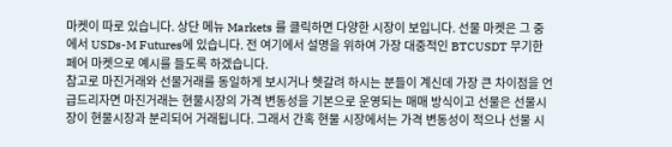마켓이 따로 있습니다. 상단 메뉴 Markets 를 클릭하면 다양한 시장이 보입니다. 선물 마켓은 그 중에서 USDs-M Futures에 있습니다. 전 여기에서 설명을 위하여 가장 대중적인 BTCUSDT 무기한 페어 마켓으로 예시를 들도록 하겠습니다.
참고로 마진거래와 선물거래를 동일하게 보시거나 헷갈려 하시는 분들이 계신데 가장 큰 차이점을 언급드리자면 마진거래는 현물시장의 가격 변동성을 기본으로 운영되는 매매 방식이고 선물은 선물시장이 현물시장과 분리되어 거래됩니다. 그래서 간혹 현물 시장에서는 가격 변동성이 적으나 선물 시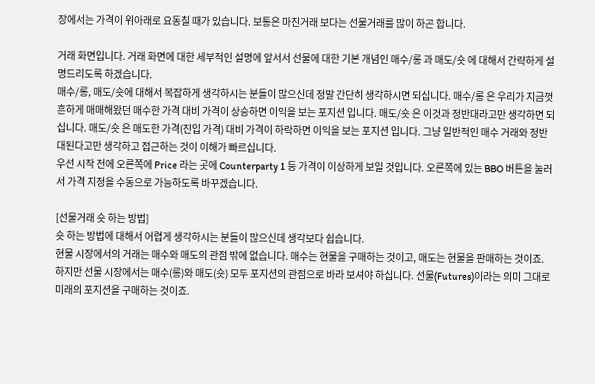장에서는 가격이 위아래로 요동칠 때가 있습니다. 보통은 마진거래 보다는 선물거래를 많이 하곤 합니다.

거래 화면입니다. 거래 화면에 대한 세부적인 설명에 앞서서 선물에 대한 기본 개념인 매수/롱 과 매도/숏 에 대해서 간략하게 설명드리도록 하겠습니다.
매수/롱, 매도/숏에 대해서 복잡하게 생각하시는 분들이 많으신데 정말 간단히 생각하시면 되십니다. 매수/롱 은 우리가 지금껏 흔하게 매매해왔던 매수한 가격 대비 가격이 상승하면 이익을 보는 포지션 입니다. 매도/숏 은 이것과 정반대라고만 생각하면 되십니다. 매도/숏 은 매도한 가격(진입 가격) 대비 가격이 하락하면 이익을 보는 포지션 입니다. 그냥 일반적인 매수 거래와 정반대된다고만 생각하고 접근하는 것이 이해가 빠르십니다.
우선 시작 전에 오른쪽에 Price 라는 곳에 Counterparty 1 등 가격이 이상하게 보일 것입니다. 오른쪽에 있는 BBO 버튼을 눌러서 가격 지정을 수동으로 가능하도록 바꾸겠습니다.

[선물거래 숏 하는 방법]
숏 하는 방법에 대해서 어렵게 생각하시는 분들이 많으신데 생각보다 쉽습니다.
현물 시장에서의 거래는 매수와 매도의 관점 밖에 없습니다. 매수는 현물을 구매하는 것이고, 매도는 현물을 판매하는 것이죠. 하지만 선물 시장에서는 매수(롱)와 매도(숏) 모두 포지션의 관점으로 바라 보셔야 하십니다. 선물(Futures)이라는 의미 그대로 미래의 포지션을 구매하는 것이죠.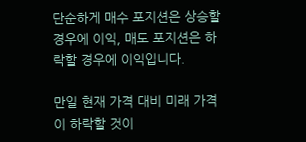단순하게 매수 포지션은 상승할 경우에 이익, 매도 포지션은 하락할 경우에 이익입니다.

만일 현재 가격 대비 미래 가격이 하락할 것이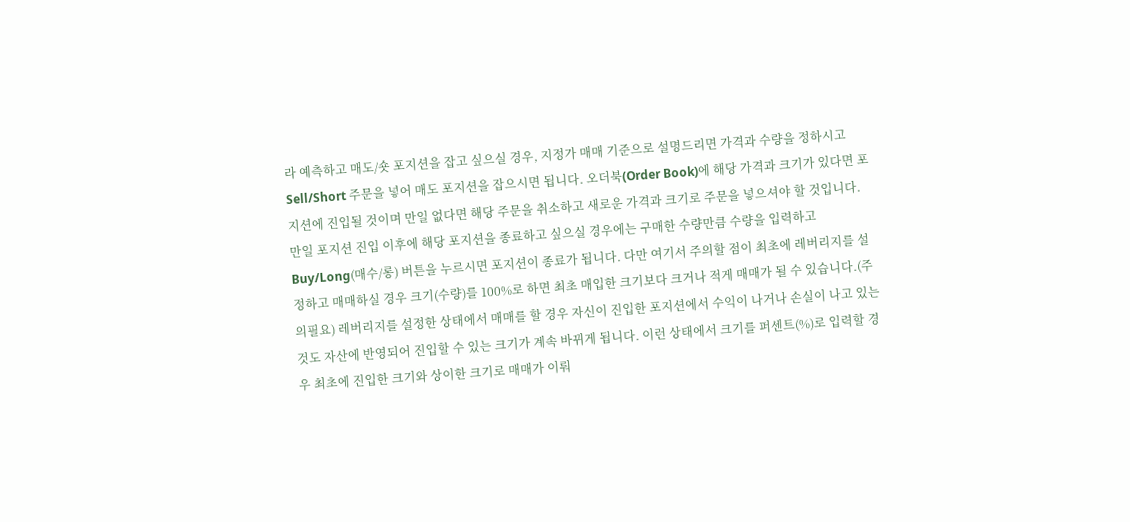라 예측하고 매도/숏 포지션을 잡고 싶으실 경우, 지정가 매매 기준으로 설명드리면 가격과 수량을 정하시고 Sell/Short 주문을 넣어 매도 포지션을 잡으시면 됩니다. 오더북(Order Book)에 해당 가격과 크기가 있다면 포지션에 진입될 것이며 만일 없다면 해당 주문을 취소하고 새로운 가격과 크기로 주문을 넣으셔야 할 것입니다.
만일 포지션 진입 이후에 해당 포지션을 종료하고 싶으실 경우에는 구매한 수량만큼 수량을 입력하고 Buy/Long(매수/롱) 버튼을 누르시면 포지션이 종료가 됩니다. 다만 여기서 주의할 점이 최초에 레버리지를 설정하고 매매하실 경우 크기(수량)를 100%로 하면 최초 매입한 크기보다 크거나 적게 매매가 될 수 있습니다.(주의필요) 레버리지를 설정한 상태에서 매매를 할 경우 자신이 진입한 포지션에서 수익이 나거나 손실이 나고 있는 것도 자산에 반영되어 진입할 수 있는 크기가 계속 바뀌게 됩니다. 이런 상태에서 크기를 퍼센트(%)로 입력할 경우 최초에 진입한 크기와 상이한 크기로 매매가 이뤄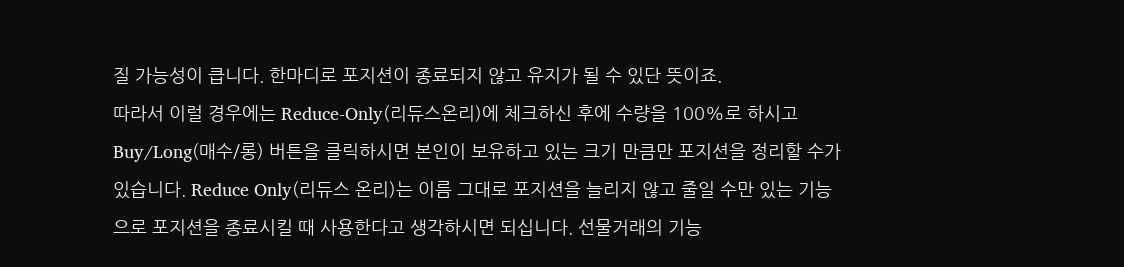질 가능성이 큽니다. 한마디로 포지션이 종료되지 않고 유지가 될 수 있단 뜻이죠.
따라서 이럴 경우에는 Reduce-Only(리듀스온리)에 체크하신 후에 수량을 100%로 하시고 Buy/Long(매수/롱) 버튼을 클릭하시면 본인이 보유하고 있는 크기 만큼만 포지션을 정리할 수가 있습니다. Reduce Only(리듀스 온리)는 이름 그대로 포지션을 늘리지 않고 줄일 수만 있는 기능으로 포지션을 종료시킬 때 사용한다고 생각하시면 되십니다. 선물거래의 기능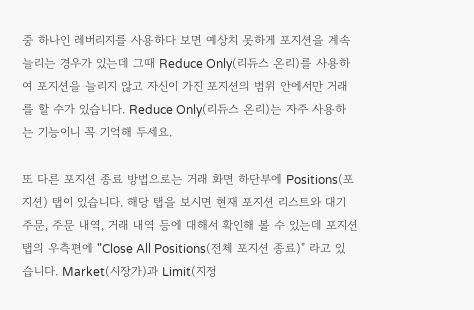중 하나인 레버리지를 사용하다 보면 예상치 못하게 포지션을 계속 늘리는 경우가 있는데 그때 Reduce Only(리듀스 온리)를 사용하여 포지션을 늘리지 않고 자신이 가진 포지션의 범위 안에서만 거래를 할 수가 있습니다. Reduce Only(리듀스 온리)는 자주 사용하는 기능이니 꼭 기억해 두세요.

또 다른 포지션 종료 방법으로는 거래 화면 하단부에 Positions(포지션) 탭이 있습니다. 해당 탭을 보시면 현재 포지션 리스트와 대기 주문, 주문 내역, 거래 내역 등에 대해서 확인해 볼 수 있는데 포지션 탭의 우측편에 "Close All Positions(전체 포지션 종료)" 라고 있습니다. Market(시장가)과 Limit(지정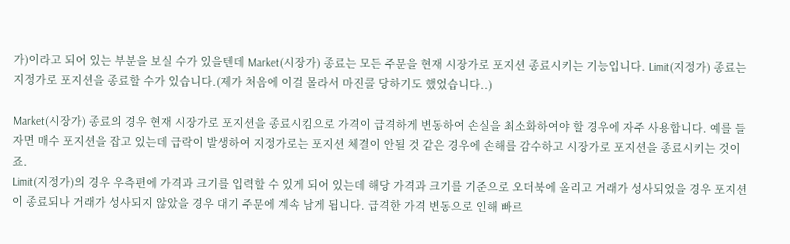가)이라고 되어 있는 부분을 보실 수가 있을텐데 Market(시장가) 종료는 모든 주문을 현재 시장가로 포지션 종료시키는 기능입니다. Limit(지정가) 종료는 지정가로 포지션을 종료할 수가 있습니다.(제가 처음에 이걸 몰라서 마진콜 당하기도 했었습니다..)

Market(시장가) 종료의 경우 현재 시장가로 포지션을 종료시킴으로 가격이 급격하게 변동하여 손실을 최소화하여야 할 경우에 자주 사용합니다. 예를 들자면 매수 포지션을 잡고 있는데 급락이 발생하여 지정가로는 포지션 체결이 안될 것 같은 경우에 손해를 감수하고 시장가로 포지션을 종료시키는 것이죠.
Limit(지정가)의 경우 우측편에 가격과 크기를 입력할 수 있게 되어 있는데 해당 가격과 크기를 기준으로 오더북에 올리고 거래가 성사되었을 경우 포지션이 종료되나 거래가 성사되지 않았을 경우 대기 주문에 계속 남게 됩니다. 급격한 가격 변동으로 인해 빠르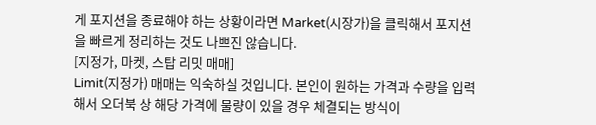게 포지션을 종료해야 하는 상황이라면 Market(시장가)을 클릭해서 포지션을 빠르게 정리하는 것도 나쁘진 않습니다.
[지정가, 마켓, 스탑 리밋 매매]
Limit(지정가) 매매는 익숙하실 것입니다. 본인이 원하는 가격과 수량을 입력해서 오더북 상 해당 가격에 물량이 있을 경우 체결되는 방식이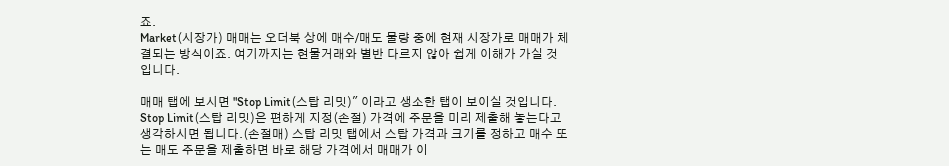죠.
Market(시장가) 매매는 오더북 상에 매수/매도 물량 중에 현재 시장가로 매매가 체결되는 방식이죠. 여기까지는 현물거래와 별반 다르지 않아 쉽게 이해가 가실 것입니다.

매매 탭에 보시면 "Stop Limit(스탑 리밋)" 이라고 생소한 탭이 보이실 것입니다. Stop Limit(스탑 리밋)은 편하게 지정(손절) 가격에 주문을 미리 제출해 놓는다고 생각하시면 됩니다.(손절매) 스탑 리밋 탭에서 스탑 가격과 크기를 정하고 매수 또는 매도 주문을 제출하면 바로 해당 가격에서 매매가 이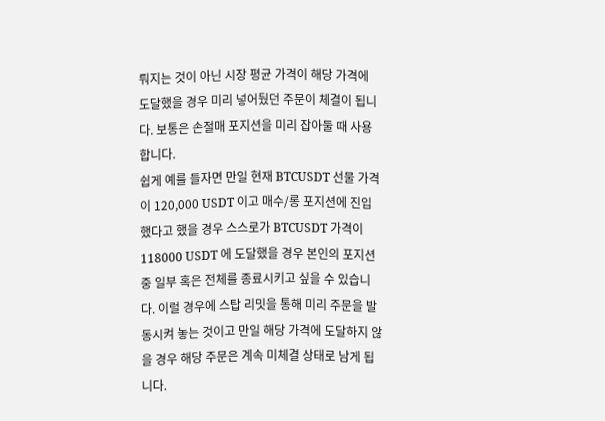뤄지는 것이 아닌 시장 평균 가격이 해당 가격에 도달했을 경우 미리 넣어뒀던 주문이 체결이 됩니다. 보통은 손절매 포지션을 미리 잡아둘 때 사용합니다.
쉽게 예를 들자면 만일 현재 BTCUSDT 선물 가격이 120,000 USDT 이고 매수/롱 포지션에 진입했다고 했을 경우 스스로가 BTCUSDT 가격이 118000 USDT 에 도달했을 경우 본인의 포지션 중 일부 혹은 전체를 종료시키고 싶을 수 있습니다. 이럴 경우에 스탑 리밋을 통해 미리 주문을 발동시켜 놓는 것이고 만일 해당 가격에 도달하지 않을 경우 해당 주문은 계속 미체결 상태로 남게 됩니다.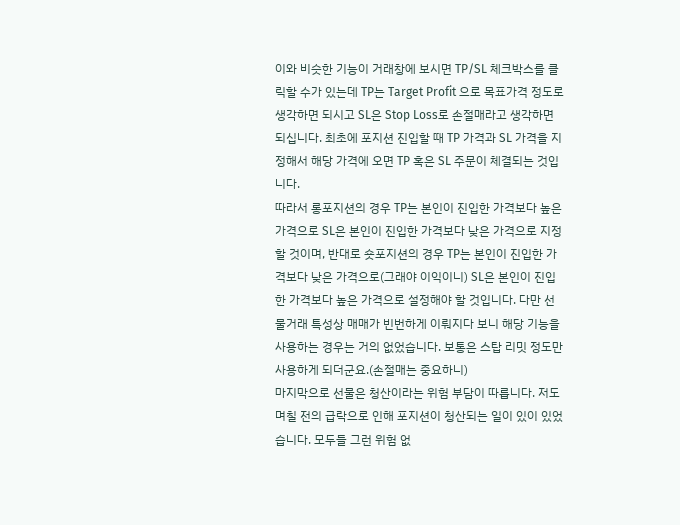이와 비슷한 기능이 거래창에 보시면 TP/SL 체크박스를 클릭할 수가 있는데 TP는 Target Profit 으로 목표가격 정도로 생각하면 되시고 SL은 Stop Loss로 손절매라고 생각하면 되십니다. 최초에 포지션 진입할 때 TP 가격과 SL 가격을 지정해서 해당 가격에 오면 TP 혹은 SL 주문이 체결되는 것입니다.
따라서 롱포지션의 경우 TP는 본인이 진입한 가격보다 높은 가격으로 SL은 본인이 진입한 가격보다 낮은 가격으로 지정할 것이며, 반대로 숏포지션의 경우 TP는 본인이 진입한 가격보다 낮은 가격으로(그래야 이익이니) SL은 본인이 진입한 가격보다 높은 가격으로 설정해야 할 것입니다. 다만 선물거래 특성상 매매가 빈번하게 이뤄지다 보니 해당 기능을 사용하는 경우는 거의 없었습니다. 보통은 스탑 리밋 정도만 사용하게 되더군요.(손절매는 중요하니)
마지막으로 선물은 청산이라는 위험 부담이 따릅니다. 저도 며칠 전의 급락으로 인해 포지션이 청산되는 일이 있이 있었습니다. 모두들 그런 위험 없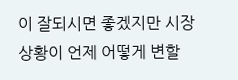이 잘되시면 좋겠지만 시장 상황이 언제 어떻게 변할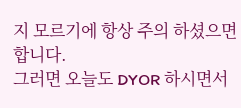지 모르기에 항상 주의 하셨으면 합니다.
그러면 오늘도 DYOR 하시면서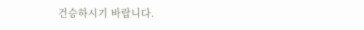건승하시기 바랍니다.